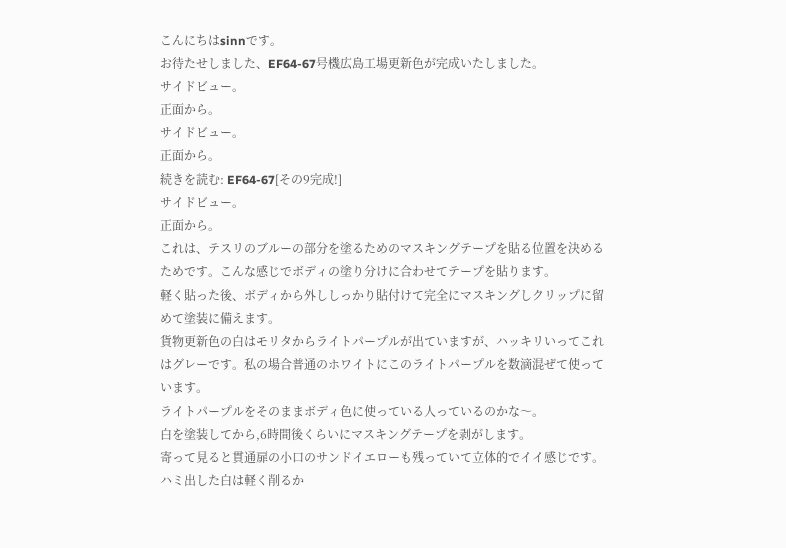こんにちはsinnです。
お待たせしました、EF64-67号機広島工場更新色が完成いたしました。
サイドビュー。
正面から。
サイドビュー。
正面から。
続きを読む: EF64-67[その9完成!]
サイドビュー。
正面から。
これは、テスリのブルーの部分を塗るためのマスキングテープを貼る位置を決めるためです。こんな感じでボディの塗り分けに合わせてテープを貼ります。
軽く貼った後、ボディから外ししっかり貼付けて完全にマスキングしクリップに留めて塗装に備えます。
貨物更新色の白はモリタからライトパープルが出ていますが、ハッキリいってこれはグレーです。私の場合普通のホワイトにこのライトパープルを数滴混ぜて使っています。
ライトパープルをそのままボディ色に使っている人っているのかな〜。
白を塗装してから,6時間後くらいにマスキングテープを剥がします。
寄って見ると貫通扉の小口のサンドイエローも残っていて立体的でイイ感じです。
ハミ出した白は軽く削るか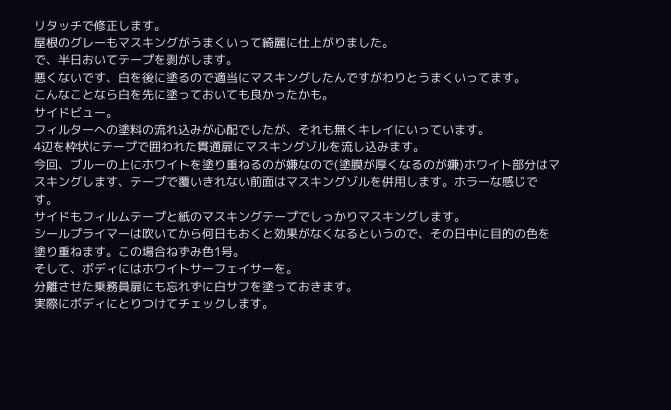リタッチで修正します。
屋根のグレーもマスキングがうまくいって綺麗に仕上がりました。
で、半日おいてテープを剥がします。
悪くないです、白を後に塗るので適当にマスキングしたんですがわりとうまくいってます。
こんなことなら白を先に塗っておいても良かったかも。
サイドビュー。
フィルターへの塗料の流れ込みが心配でしたが、それも無くキレイにいっています。
4辺を枠状にテープで囲われた貫通扉にマスキングゾルを流し込みます。
今回、ブルーの上にホワイトを塗り重ねるのが嫌なので(塗膜が厚くなるのが嫌)ホワイト部分はマスキングします、テープで覆いきれない前面はマスキングゾルを併用します。ホラーな感じです。
サイドもフィルムテープと紙のマスキングテープでしっかりマスキングします。
シールプライマーは吹いてから何日もおくと効果がなくなるというので、その日中に目的の色を塗り重ねます。この場合ねずみ色1号。
そして、ボディにはホワイトサーフェイサーを。
分離させた乗務員扉にも忘れずに白サフを塗っておきます。
実際にボディにとりつけてチェックします。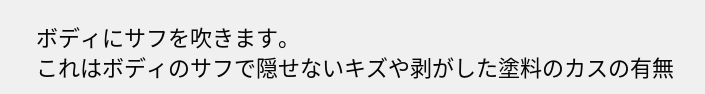ボディにサフを吹きます。
これはボディのサフで隠せないキズや剥がした塗料のカスの有無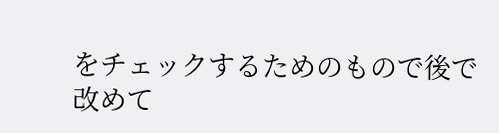をチェックするためのもので後で改めて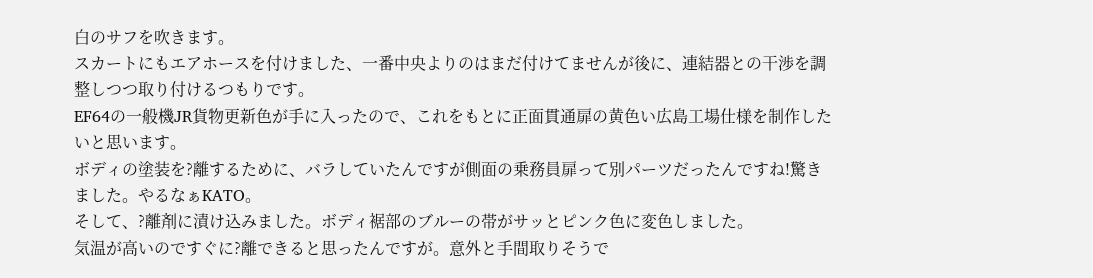白のサフを吹きます。
スカートにもエアホースを付けました、一番中央よりのはまだ付けてませんが後に、連結器との干渉を調整しつつ取り付けるつもりです。
EF64の一般機JR貨物更新色が手に入ったので、これをもとに正面貫通扉の黄色い広島工場仕様を制作したいと思います。
ボディの塗装を?離するために、バラしていたんですが側面の乗務員扉って別パーツだったんですね!驚きました。やるなぁKATO。
そして、?離剤に漬け込みました。ボディ裾部のブルーの帯がサッとピンク色に変色しました。
気温が高いのですぐに?離できると思ったんですが。意外と手間取りそうで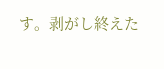す。剥がし終えた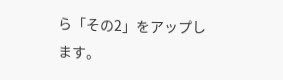ら「その2」をアップします。